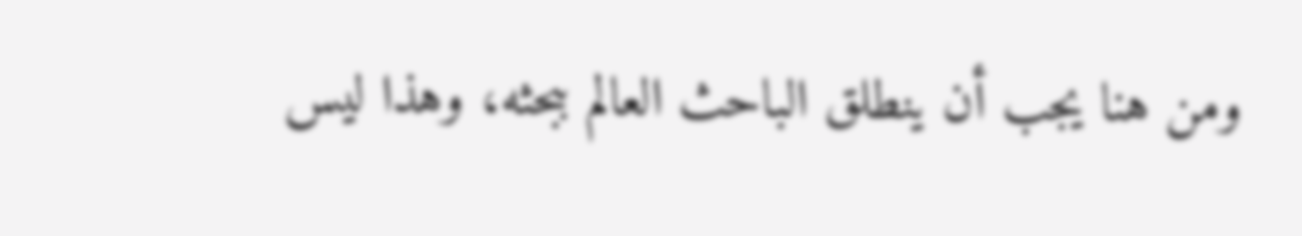ومن هنا يجب أن ينطلق الباحث العالم ببحثه، وهذا ليس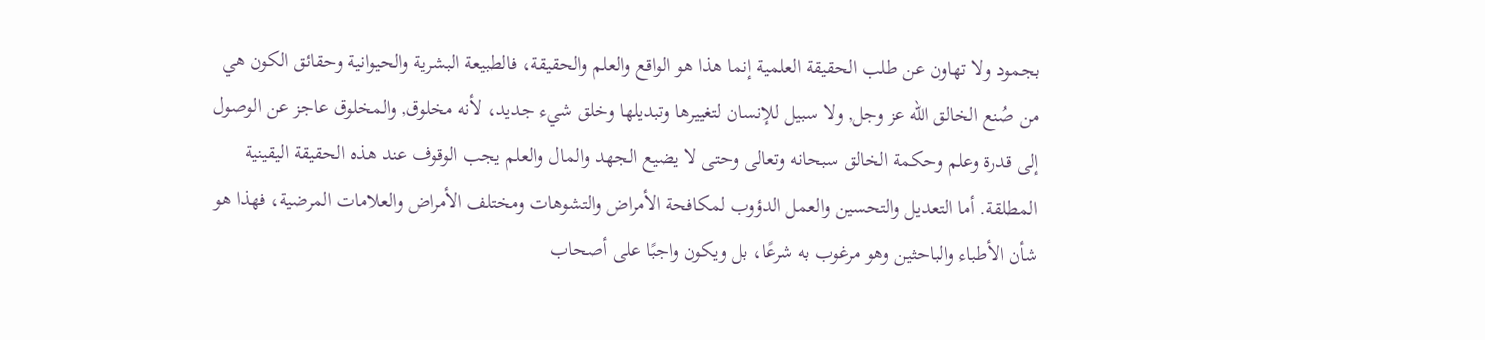بجمود ولا تهاون عن طلب الحقيقة العلمية إنما هذا هو الواقع والعلم والحقيقة، فالطبيعة البشرية والحيوانية وحقائق الكون هي من صُنع الخالق الله عز وجل, ولا سبيل للإنسان لتغييرها وتبديلها وخلق شيء جديد، لأنه مخلوق, والمخلوق عاجز عن الوصول إلى قدرة وعلم وحكمة الخالق سبحانه وتعالى وحتى لا يضيع الجهد والمال والعلم يجب الوقوف عند هذه الحقيقة اليقينية المطلقة. أما التعديل والتحسين والعمل الدؤوب لمكافحة الأمراض والتشوهات ومختلف الأمراض والعلامات المرضية، فهذا هو شأن الأطباء والباحثين وهو مرغوب به شرعًا، بل ويكون واجبًا على أصحاب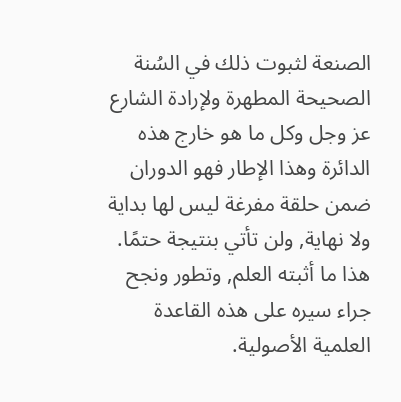الصنعة لثبوت ذلك في السُنة الصحيحة المطهرة ولإرادة الشارع عز وجل وكل ما هو خارج هذه الدائرة وهذا الإطار فهو الدوران ضمن حلقة مفرغة ليس لها بداية ولا نهاية, ولن تأتي بنتيجة حتمًا. هذا ما أثبته العلم, وتطور ونجح جراء سيره على هذه القاعدة العلمية الأصولية.